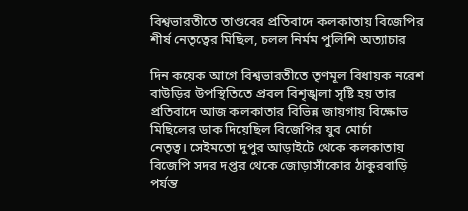বিশ্বভারতীতে তাণ্ডবের প্রতিবাদে কলকাতায় বিজেপির শীর্ষ নেতৃত্বের মিছিল, চলল নির্মম পুলিশি অত্যাচার

দিন কয়েক আগে বিশ্বভারতীতে তৃণমূল বিধায়ক নরেশ বাউড়ির উপস্থিতিতে প্রবল বিশৃঙ্খলা সৃষ্টি হয় তার প্রতিবাদে আজ কলকাতার বিভিন্ন জায়গায় বিক্ষোভ মিছিলের ডাক দিয়েছিল বিজেপির যুব মোর্চা নেতৃত্ব। ‌সেইমতো দুপুর আড়াইটে থেকে কলকাতায় বিজেপি সদর দপ্তর থেকে জোড়াসাঁকোর ঠাকুরবাড়ি পর্যন্ত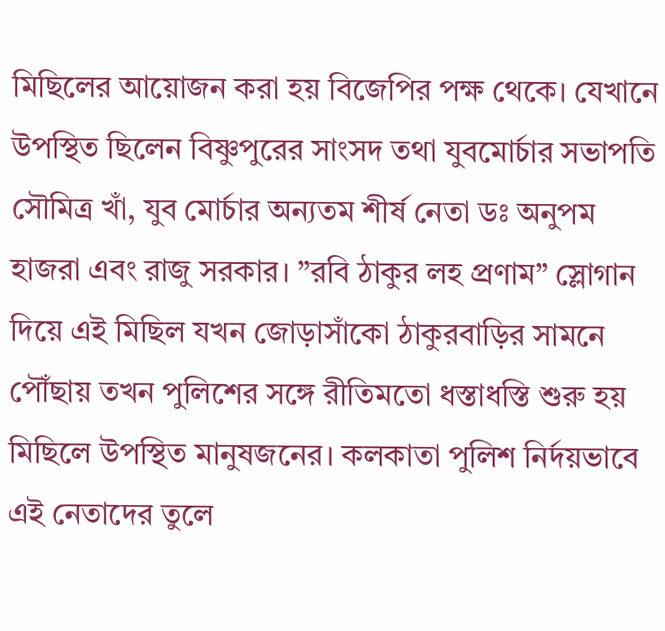মিছিলের আয়োজন করা হয় বিজেপির পক্ষ থেকে। যেখানে উপস্থিত ছিলেন বিষ্ণুপুরের সাংসদ তথা যুবমোর্চার সভাপতি সৌমিত্র খাঁ, যুব মোর্চার অন্যতম শীর্ষ নেতা ডঃ অনুপম হাজরা এবং রাজু সরকার। ‌”রবি ঠাকুর লহ প্রণাম” স্লোগান দিয়ে এই মিছিল যখন জোড়াসাঁকো ঠাকুরবাড়ির সামনে পৌঁছায় তখন পুলিশের সঙ্গে রীতিমতো ধস্তাধস্তি শুরু হয় মিছিলে উপস্থিত মানুষজনের। কলকাতা পুলিশ নির্দয়ভাবে এই নেতাদের তুলে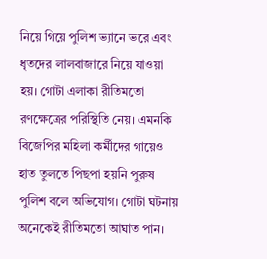নিয়ে গিয়ে পুলিশ ভ্যানে ভরে এবং ধৃতদের লালবাজারে নিয়ে যাওয়া হয়। গোটা এলাকা রীতিমতো রণক্ষেত্রের পরিস্থিতি নেয়। এমনকি বিজেপির মহিলা কর্মীদের গায়েও হাত তুলতে পিছপা হয়নি পুরুষ পুলিশ বলে অভিযোগ। গোটা ঘটনায় অনেকেই রীতিমতো আঘাত পান।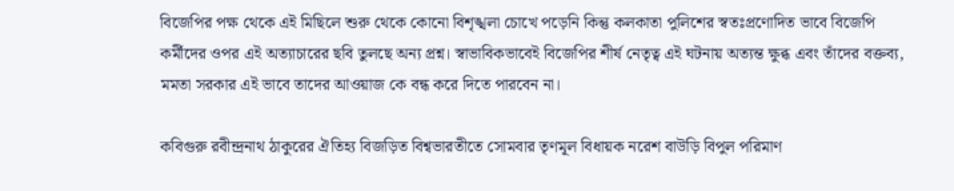বিজেপির পক্ষ থেকে এই মিছিলে শুরু থেকে কোনো বিশৃঙ্খলা চোখে পড়েনি কিন্তু কলকাতা পুলিশের স্বতঃপ্রণোদিত ভাবে বিজেপি কর্মীদের ওপর এই অত্যাচারের ছবি তুলছে অন্য প্রশ্ন। স্বাভাবিকভাবেই বিজেপির শীর্ষ নেতৃত্ব এই ঘটনায় অত্যন্ত ক্ষুব্ধ এবং তাঁদের বক্তব্য, মমতা সরকার এই ভাবে তাদের আওয়াজ কে বন্ধ করে দিতে পারবেন না।

কবিগুরু রবীন্দ্রনাথ ঠাকুরের ঐতিহ্য বিজড়িত বিশ্বভারতীতে সোমবার তৃণমূল বিধায়ক নরেশ বাউড়ি বিপুল পরিমাণ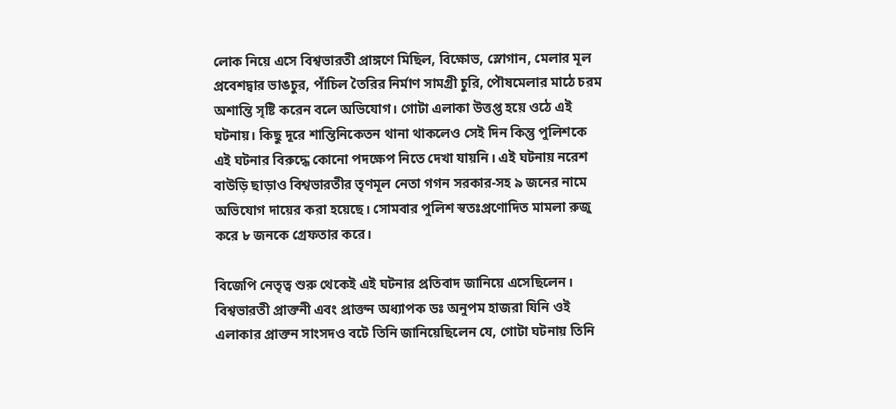লোক নিয়ে এসে বিশ্বভারতী প্রাঙ্গণে মিছিল, বিক্ষোভ, স্লোগান, মেলার মূল প্রবেশদ্বার ভাঙচুর, পাঁচিল তৈরির নির্মাণ সামগ্রী চুরি, পৌষমেলার মাঠে চরম অশান্তি সৃষ্টি করেন বলে অভিযোগ। গোটা এলাকা উত্তপ্ত হয়ে ওঠে এই ঘটনায়। কিছু দূরে শান্তিনিকেতন থানা থাকলেও সেই দিন কিন্তু পুলিশকে এই ঘটনার বিরুদ্ধে কোনো পদক্ষেপ নিতে দেখা যায়নি। এই ঘটনায় নরেশ বাউড়ি ছাড়াও বিশ্বভারতীর তৃণমূল নেতা গগন সরকার-সহ ৯ জনের নামে অভিযোগ দায়ের করা হয়েছে। সোমবার পুলিশ স্বতঃপ্রণোদিত মামলা রুজু করে ৮ জনকে গ্রেফতার করে।

বিজেপি নেতৃত্ব শুরু থেকেই এই ঘটনার প্রতিবাদ জানিয়ে এসেছিলেন। বিশ্বভারতী প্রাক্তনী এবং প্রাক্তন অধ্যাপক ডঃ অনুপম হাজরা যিনি ওই এলাকার প্রাক্তন সাংসদও বটে তিনি জানিয়েছিলেন যে, গোটা ঘটনায় তিনি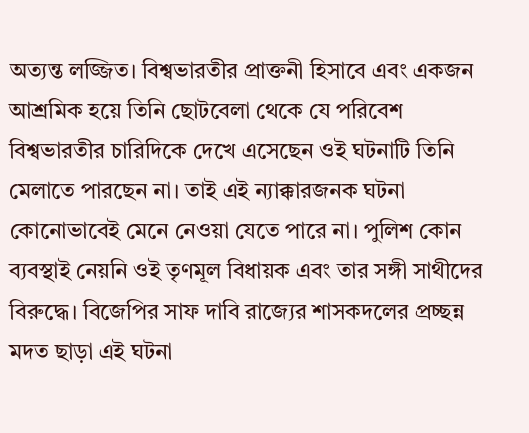অত্যন্ত লজ্জিত। বিশ্বভারতীর প্রাক্তনী হিসাবে এবং একজন আশ্রমিক হয়ে তিনি ছোটবেলা থেকে যে পরিবেশ বিশ্বভারতীর চারিদিকে দেখে এসেছেন ওই ঘটনাটি তিনি মেলাতে পারছেন না। তাই এই ন্যাক্কারজনক ঘটনা কোনোভাবেই মেনে নেওয়া যেতে পারে না। পুলিশ কোন ব্যবস্থাই নেয়নি ওই তৃণমূল বিধায়ক এবং তার সঙ্গী সাথীদের বিরুদ্ধে। বিজেপির সাফ দাবি রাজ্যের শাসকদলের প্রচ্ছন্ন মদত ছাড়া এই ঘটনা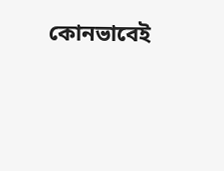কোনভাবেই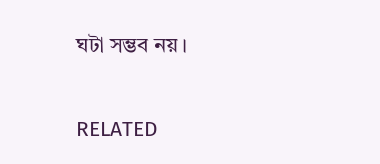ঘটা সম্ভব নয়।

RELATED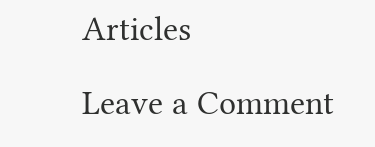Articles

Leave a Comment